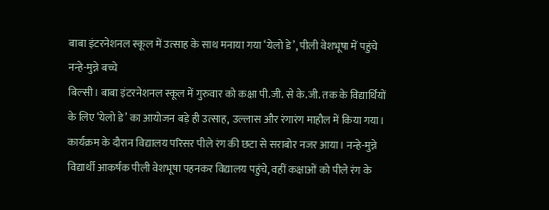बाबा इंटरनेशनल स्कूल में उत्साह के साथ मनाया गया ‘येलो डे’, पीली वेशभूषा में पहुंचे नन्हे-मुन्ने बच्चे
बिल्सी। बाबा इंटरनेशनल स्कूल में गुरुवार को कक्षा पी.जी. से के.जी. तक के विद्यार्थियों के लिए ‘येलो डे’ का आयोजन बड़े ही उत्साह, उल्लास और रंगारंग माहौल में किया गया। कार्यक्रम के दौरान विद्यालय परिसर पीले रंग की छटा से सराबोर नजर आया। नन्हे-मुन्ने विद्यार्थी आकर्षक पीली वेशभूषा पहनकर विद्यालय पहुंचे, वहीं कक्षाओं को पीले रंग के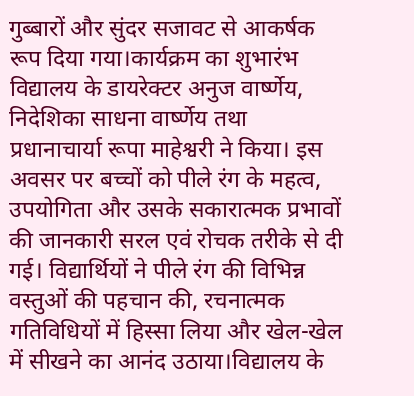गुब्बारों और सुंदर सजावट से आकर्षक रूप दिया गया।कार्यक्रम का शुभारंभ विद्यालय के डायरेक्टर अनुज वार्ष्णेय, निदेशिका साधना वार्ष्णेय तथा प्रधानाचार्या रूपा माहेश्वरी ने किया। इस अवसर पर बच्चों को पीले रंग के महत्व, उपयोगिता और उसके सकारात्मक प्रभावों की जानकारी सरल एवं रोचक तरीके से दी गई। विद्यार्थियों ने पीले रंग की विभिन्न वस्तुओं की पहचान की, रचनात्मक गतिविधियों में हिस्सा लिया और खेल-खेल में सीखने का आनंद उठाया।विद्यालय के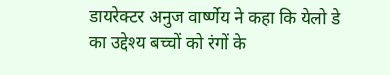डायरेक्टर अनुज वार्ष्णेय ने कहा कि येलो डे का उद्देश्य बच्चों को रंगों के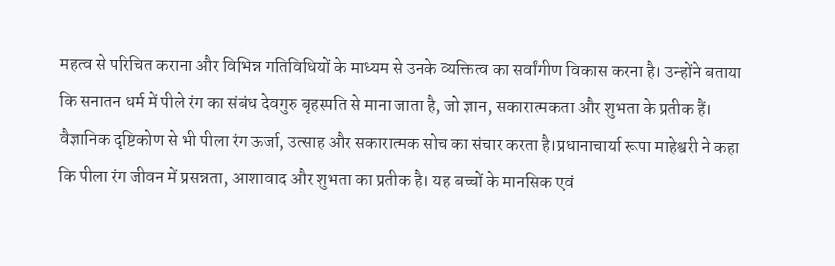महत्व से परिचित कराना और विभिन्न गतिविधियों के माध्यम से उनके व्यक्तित्व का सर्वांगीण विकास करना है। उन्होंने बताया कि सनातन धर्म में पीले रंग का संबंध देवगुरु बृहस्पति से माना जाता है, जो ज्ञान, सकारात्मकता और शुभता के प्रतीक हैं। वैज्ञानिक दृष्टिकोण से भी पीला रंग ऊर्जा, उत्साह और सकारात्मक सोच का संचार करता है।प्रधानाचार्या रूपा माहेश्वरी ने कहा कि पीला रंग जीवन में प्रसन्नता, आशावाद और शुभता का प्रतीक है। यह बच्चों के मानसिक एवं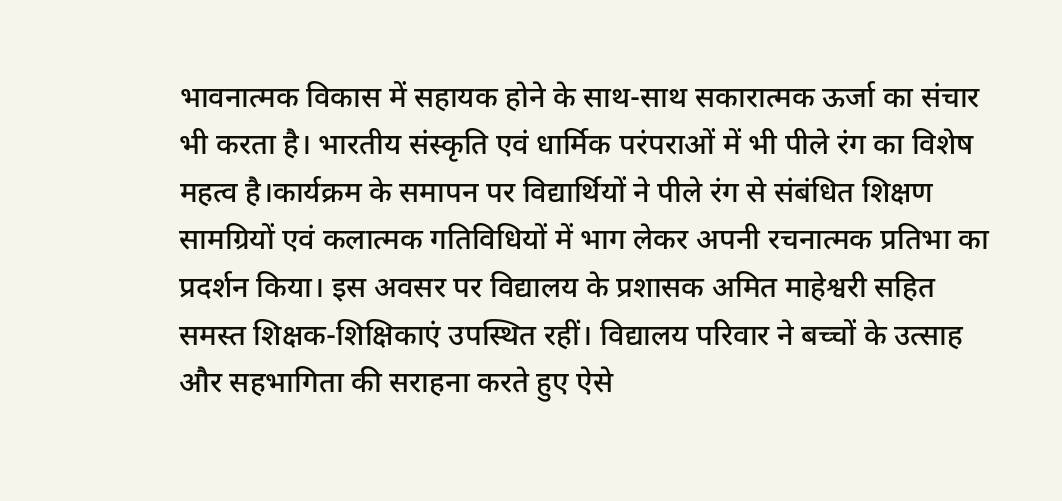भावनात्मक विकास में सहायक होने के साथ-साथ सकारात्मक ऊर्जा का संचार भी करता है। भारतीय संस्कृति एवं धार्मिक परंपराओं में भी पीले रंग का विशेष महत्व है।कार्यक्रम के समापन पर विद्यार्थियों ने पीले रंग से संबंधित शिक्षण सामग्रियों एवं कलात्मक गतिविधियों में भाग लेकर अपनी रचनात्मक प्रतिभा का प्रदर्शन किया। इस अवसर पर विद्यालय के प्रशासक अमित माहेश्वरी सहित समस्त शिक्षक-शिक्षिकाएं उपस्थित रहीं। विद्यालय परिवार ने बच्चों के उत्साह और सहभागिता की सराहना करते हुए ऐसे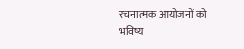रचनात्मक आयोजनों को भविष्य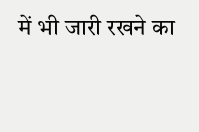में भी जारी रखने का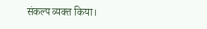संकल्प व्यक्त किया।